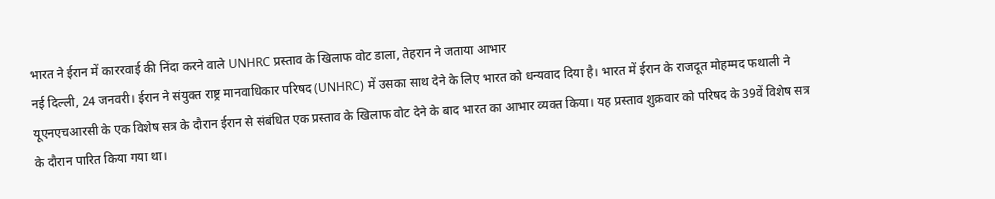भारत ने ईरान में काररवाई की निंदा करने वाले UNHRC प्रस्ताव के खिलाफ वोट डाला, तेहरान ने जताया आभार
नई दिल्ली, 24 जनवरी। ईरान ने संयुक्त राष्ट्र मानवाधिकार परिषद (UNHRC) में उसका साथ देने के लिए भारत को धन्यवाद दिया है। भारत में ईरान के राजदूत मोहम्मद फथाली ने यूएनएचआरसी के एक विशेष सत्र के दौरान ईरान से संबंधित एक प्रस्ताव के खिलाफ वोट देने के बाद भारत का आभार व्यक्त किया। यह प्रस्ताव शुक्रवार को परिषद के 39वें विशेष सत्र के दौरान पारित किया गया था।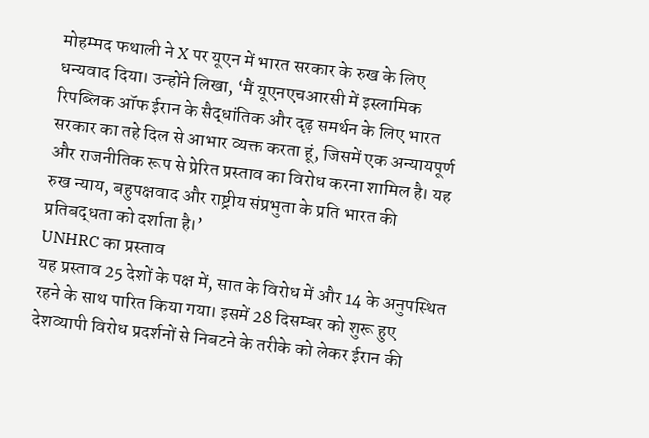मोहम्मद फथाली ने X पर यूएन में भारत सरकार के रुख के लिए धन्यवाद दिया। उन्होंने लिखा, ‘मैं यूएनएचआरसी में इस्लामिक रिपब्लिक ऑफ ईरान के सैद्धांतिक और दृढ़ समर्थन के लिए भारत सरकार का तहे दिल से आभार व्यक्त करता हूं, जिसमें एक अन्यायपूर्ण और राजनीतिक रूप से प्रेरित प्रस्ताव का विरोध करना शामिल है। यह रुख न्याय, बहुपक्षवाद और राष्ट्रीय संप्रभुता के प्रति भारत की प्रतिबद्धता को दर्शाता है।’
UNHRC का प्रस्ताव
यह प्रस्ताव 25 देशों के पक्ष में, सात के विरोध में और 14 के अनुपस्थित रहने के साथ पारित किया गया। इसमें 28 दिसम्बर को शुरू हुए देशव्यापी विरोध प्रदर्शनों से निबटने के तरीके को लेकर ईरान की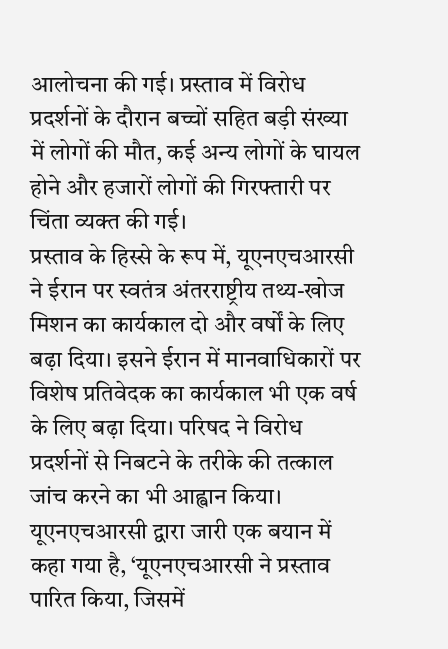आलोचना की गई। प्रस्ताव में विरोध प्रदर्शनों के दौरान बच्चों सहित बड़ी संख्या में लोगों की मौत, कई अन्य लोगों के घायल होने और हजारों लोगों की गिरफ्तारी पर चिंता व्यक्त की गई।
प्रस्ताव के हिस्से के रूप में, यूएनएचआरसी ने ईरान पर स्वतंत्र अंतरराष्ट्रीय तथ्य-खोज मिशन का कार्यकाल दो और वर्षों के लिए बढ़ा दिया। इसने ईरान में मानवाधिकारों पर विशेष प्रतिवेदक का कार्यकाल भी एक वर्ष के लिए बढ़ा दिया। परिषद ने विरोध प्रदर्शनों से निबटने के तरीके की तत्काल जांच करने का भी आह्वान किया।
यूएनएचआरसी द्वारा जारी एक बयान में कहा गया है, ‘यूएनएचआरसी ने प्रस्ताव पारित किया, जिसमें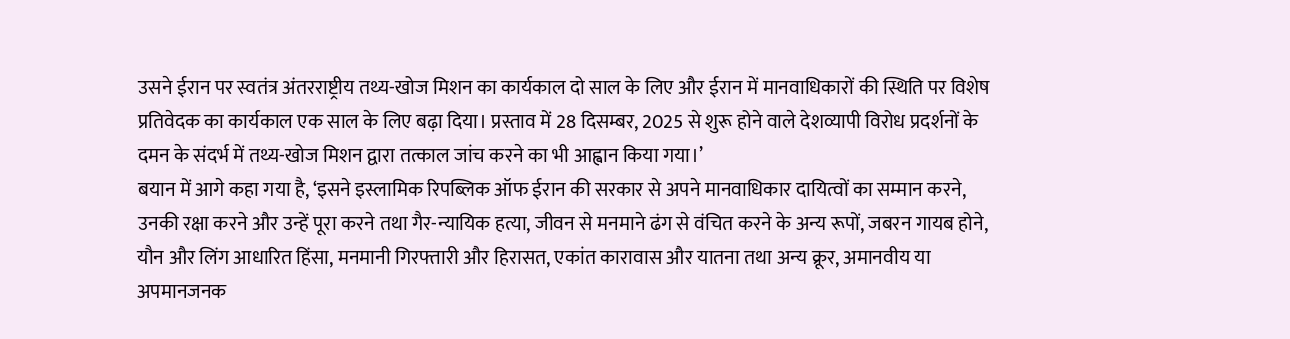उसने ईरान पर स्वतंत्र अंतरराष्ट्रीय तथ्य-खोज मिशन का कार्यकाल दो साल के लिए और ईरान में मानवाधिकारों की स्थिति पर विशेष प्रतिवेदक का कार्यकाल एक साल के लिए बढ़ा दिया। प्रस्ताव में 28 दिसम्बर, 2025 से शुरू होने वाले देशव्यापी विरोध प्रदर्शनों के दमन के संदर्भ में तथ्य-खोज मिशन द्वारा तत्काल जांच करने का भी आह्वान किया गया।’
बयान में आगे कहा गया है, ‘इसने इस्लामिक रिपब्लिक ऑफ ईरान की सरकार से अपने मानवाधिकार दायित्वों का सम्मान करने, उनकी रक्षा करने और उन्हें पूरा करने तथा गैर-न्यायिक हत्या, जीवन से मनमाने ढंग से वंचित करने के अन्य रूपों, जबरन गायब होने, यौन और लिंग आधारित हिंसा, मनमानी गिरफ्तारी और हिरासत, एकांत कारावास और यातना तथा अन्य क्रूर, अमानवीय या अपमानजनक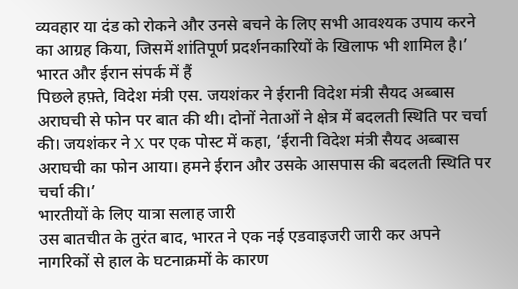व्यवहार या दंड को रोकने और उनसे बचने के लिए सभी आवश्यक उपाय करने का आग्रह किया, जिसमें शांतिपूर्ण प्रदर्शनकारियों के खिलाफ भी शामिल है।’
भारत और ईरान संपर्क में हैं
पिछले हफ़्ते, विदेश मंत्री एस. जयशंकर ने ईरानी विदेश मंत्री सैयद अब्बास अराघची से फोन पर बात की थी। दोनों नेताओं ने क्षेत्र में बदलती स्थिति पर चर्चा की। जयशंकर ने X पर एक पोस्ट में कहा, ‘ईरानी विदेश मंत्री सैयद अब्बास अराघची का फोन आया। हमने ईरान और उसके आसपास की बदलती स्थिति पर चर्चा की।’
भारतीयों के लिए यात्रा सलाह जारी
उस बातचीत के तुरंत बाद, भारत ने एक नई एडवाइजरी जारी कर अपने नागरिकों से हाल के घटनाक्रमों के कारण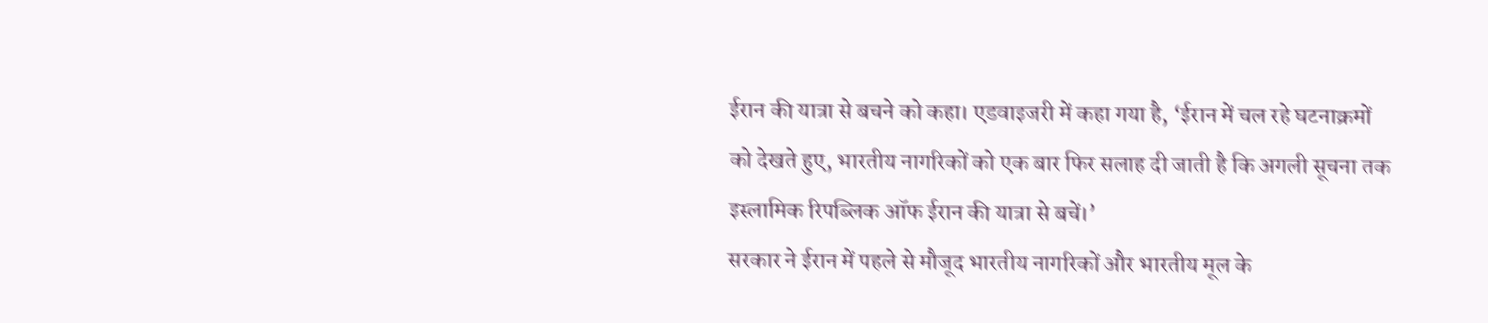ईरान की यात्रा से बचने को कहा। एडवाइजरी में कहा गया है, ‘ईरान में चल रहे घटनाक्रमों को देखते हुए, भारतीय नागरिकों को एक बार फिर सलाह दी जाती है कि अगली सूचना तक इस्लामिक रिपब्लिक ऑफ ईरान की यात्रा से बचें।’
सरकार ने ईरान में पहले से मौजूद भारतीय नागरिकों और भारतीय मूल के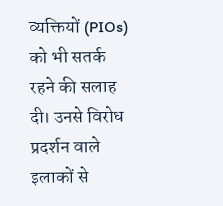व्यक्तियों (PIOs) को भी सतर्क रहने की सलाह दी। उनसे विरोध प्रदर्शन वाले इलाकों से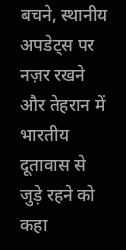बचने, स्थानीय अपडेट्स पर नज़र रखने और तेहरान में भारतीय दूतावास से जुड़े रहने को कहा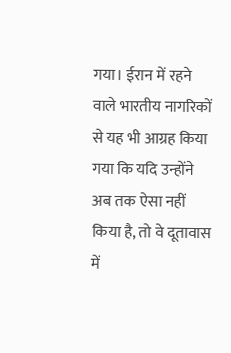गया। ईरान में रहने वाले भारतीय नागरिकों से यह भी आग्रह किया गया कि यदि उन्होंने अब तक ऐसा नहीं किया है, तो वे दूतावास में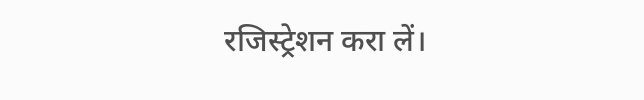रजिस्ट्रेशन करा लें।